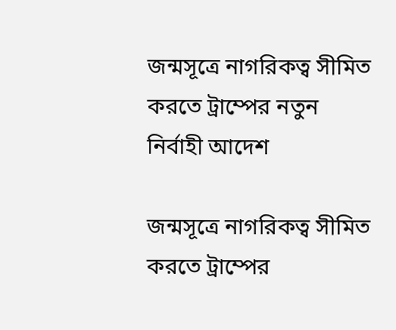জন্মসূত্রে নাগরিকত্ব সীমিত করতে ট্রাম্পের নতুন নির্বাহী আদেশ

জন্মসূত্রে নাগরিকত্ব সীমিত করতে ট্রাম্পের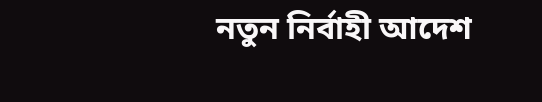নতুন নির্বাহী আদেশ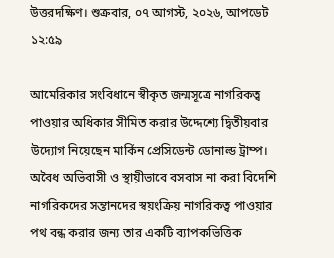উত্তরদক্ষিণ। শুক্রবার, ০৭ আগস্ট, ২০২৬, আপডেট ১২:৫৯

আমেরিকার সংবিধানে স্বীকৃত জন্মসূত্রে নাগরিকত্ব পাওয়ার অধিকার সীমিত করার উদ্দেশ্যে দ্বিতীয়বার উদ্যোগ নিয়েছেন মার্কিন প্রেসিডেন্ট ডোনাল্ড ট্রাম্প। অবৈধ অভিবাসী ও স্থায়ীভাবে বসবাস না করা বিদেশি নাগরিকদের সন্তানদের স্বয়ংক্রিয় নাগরিকত্ব পাওয়ার পথ বন্ধ করার জন্য তার একটি ব্যাপকভিত্তিক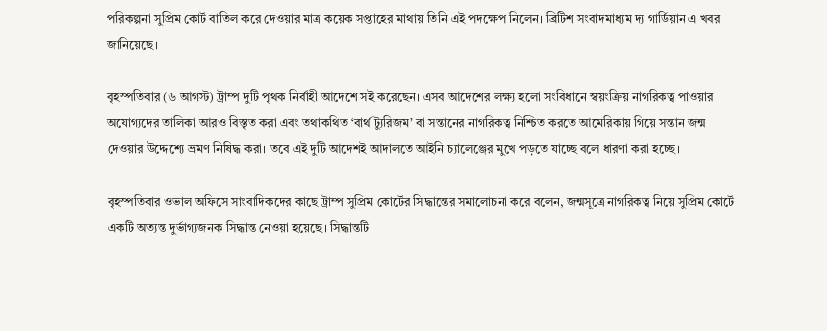পরিকল্পনা সুপ্রিম কোর্ট বাতিল করে দেওয়ার মাত্র কয়েক সপ্তাহের মাথায় তিনি এই পদক্ষেপ নিলেন। ব্রিটিশ সংবাদমাধ্যম দ্য গার্ডিয়ান এ খবর জানিয়েছে।

বৃহস্পতিবার (৬ আগস্ট) ট্রাম্প দুটি পৃথক নির্বাহী আদেশে সই করেছেন। এসব আদেশের লক্ষ্য হলো সংবিধানে স্বয়ংক্রিয় নাগরিকত্ব পাওয়ার অযোগ্যদের তালিকা আরও বিস্তৃত করা এবং তথাকথিত ‘বার্থ ট্যুরিজম’ বা সন্তানের নাগরিকত্ব নিশ্চিত করতে আমেরিকায় গিয়ে সন্তান জন্ম দেওয়ার উদ্দেশ্যে ভ্রমণ নিষিদ্ধ করা। তবে এই দুটি আদেশই আদালতে আইনি চ্যালেঞ্জের মুখে পড়তে যাচ্ছে বলে ধারণা করা হচ্ছে।

বৃহস্পতিবার ওভাল অফিসে সাংবাদিকদের কাছে ট্রাম্প সুপ্রিম কোর্টের সিদ্ধান্তের সমালোচনা করে বলেন, জন্মসূত্রে নাগরিকত্ব নিয়ে সুপ্রিম কোর্টে একটি অত্যন্ত দুর্ভাগ্যজনক সিদ্ধান্ত নেওয়া হয়েছে। সিদ্ধান্তটি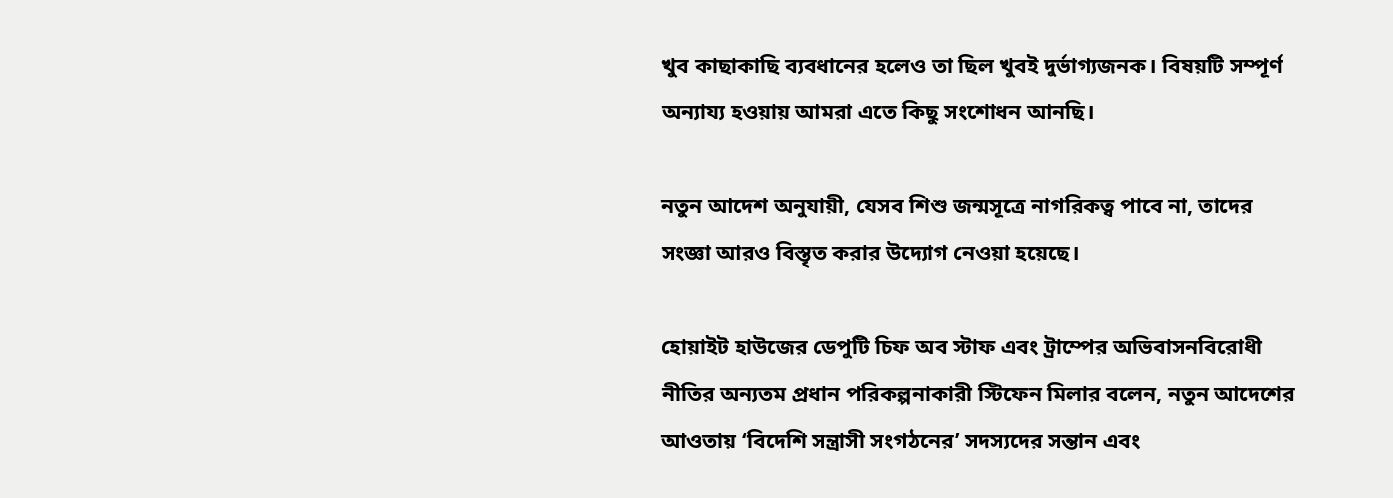খুব কাছাকাছি ব্যবধানের হলেও তা ছিল খুবই দুর্ভাগ্যজনক। বিষয়টি সম্পূর্ণ অন্যায্য হওয়ায় আমরা এতে কিছু সংশোধন আনছি।

নতুন আদেশ অনুযায়ী, যেসব শিশু জন্মসূত্রে নাগরিকত্ব পাবে না, তাদের সংজ্ঞা আরও বিস্তৃত করার উদ্যোগ নেওয়া হয়েছে।

হোয়াইট হাউজের ডেপুটি চিফ অব স্টাফ এবং ট্রাম্পের অভিবাসনবিরোধী নীতির অন্যতম প্রধান পরিকল্পনাকারী স্টিফেন মিলার বলেন, নতুন আদেশের আওতায় ‘বিদেশি সন্ত্রাসী সংগঠনের’ সদস্যদের সন্তান এবং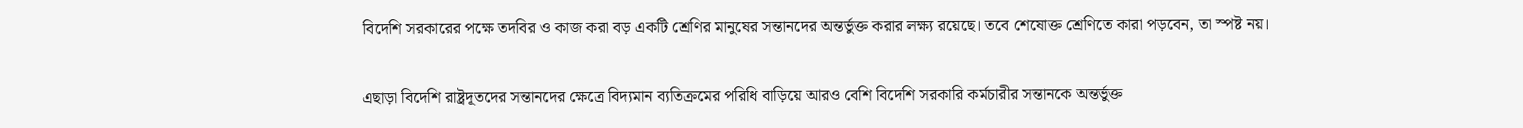বিদেশি সরকারের পক্ষে তদবির ও কাজ করা বড় একটি শ্রেণির মানুষের সন্তানদের অন্তর্ভুক্ত করার লক্ষ্য রয়েছে। তবে শেষোক্ত শ্রেণিতে কারা পড়বেন, তা স্পষ্ট নয়।

এছাড়া বিদেশি রাষ্ট্রদূতদের সন্তানদের ক্ষেত্রে বিদ্যমান ব্যতিক্রমের পরিধি বাড়িয়ে আরও বেশি বিদেশি সরকারি কর্মচারীর সন্তানকে অন্তর্ভুক্ত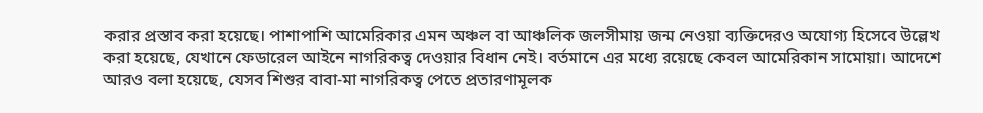করার প্রস্তাব করা হয়েছে। পাশাপাশি আমেরিকার এমন অঞ্চল বা আঞ্চলিক জলসীমায় জন্ম নেওয়া ব্যক্তিদেরও অযোগ্য হিসেবে উল্লেখ করা হয়েছে, যেখানে ফেডারেল আইনে নাগরিকত্ব দেওয়ার বিধান নেই। বর্তমানে এর মধ্যে রয়েছে কেবল আমেরিকান সামোয়া। আদেশে আরও বলা হয়েছে, যেসব শিশুর বাবা-মা নাগরিকত্ব পেতে প্রতারণামূলক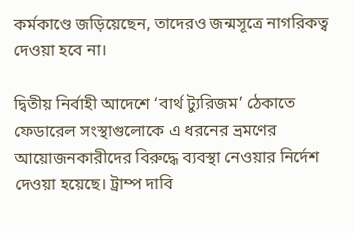কর্মকাণ্ডে জড়িয়েছেন, তাদেরও জন্মসূত্রে নাগরিকত্ব দেওয়া হবে না।

দ্বিতীয় নির্বাহী আদেশে ‘বার্থ ট্যুরিজম’ ঠেকাতে ফেডারেল সংস্থাগুলোকে এ ধরনের ভ্রমণের আয়োজনকারীদের বিরুদ্ধে ব্যবস্থা নেওয়ার নির্দেশ দেওয়া হয়েছে। ট্রাম্প দাবি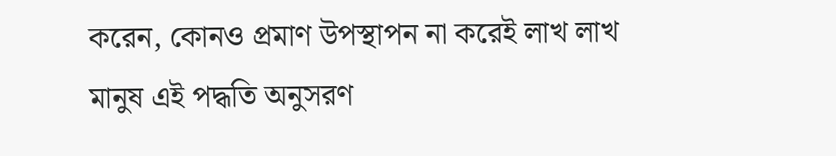করেন, কোনও প্রমাণ উপস্থাপন না করেই লাখ লাখ মানুষ এই পদ্ধতি অনুসরণ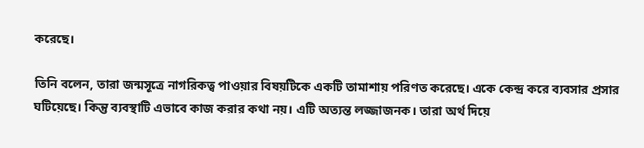করেছে।

তিনি বলেন, তারা জন্মসূত্রে নাগরিকত্ব পাওয়ার বিষয়টিকে একটি তামাশায় পরিণত করেছে। একে কেন্দ্র করে ব্যবসার প্রসার ঘটিয়েছে। কিন্তু ব্যবস্থাটি এভাবে কাজ করার কথা নয়। এটি অত্যন্ত লজ্জাজনক। তারা অর্থ দিয়ে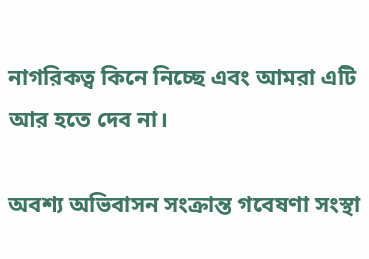নাগরিকত্ব কিনে নিচ্ছে এবং আমরা এটি আর হতে দেব না।

অবশ্য অভিবাসন সংক্রান্ত গবেষণা সংস্থা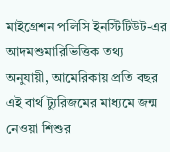মাইগ্রেশন পলিসি ইনস্টিটিউট-এর আদমশুমারিভিত্তিক তথ্য অনুযায়ী, আমেরিকায় প্রতি বছর এই বার্থ ট্যুরিজমের মাধ্যমে জন্ম নেওয়া শিশুর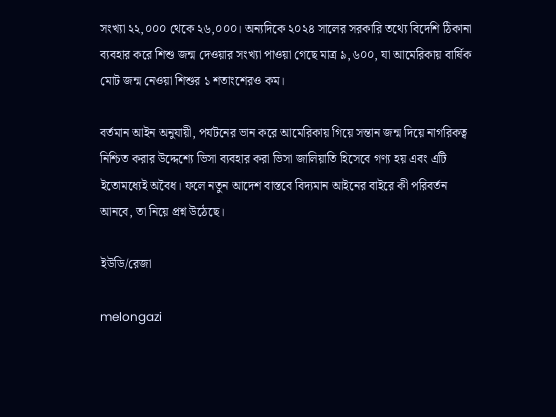সংখ্যা ২২,০০০ থেকে ২৬,০০০। অন্যদিকে ২০২৪ সালের সরকারি তথ্যে বিদেশি ঠিকানা ব্যবহার করে শিশু জন্ম দেওয়ার সংখ্যা পাওয়া গেছে মাত্র ৯,৬০০, যা আমেরিকায় বার্ষিক মোট জন্ম নেওয়া শিশুর ১ শতাংশেরও কম।

বর্তমান আইন অনুযায়ী, পর্যটনের ভান করে আমেরিকায় গিয়ে সন্তান জন্ম দিয়ে নাগরিকত্ব নিশ্চিত করার উদ্দেশ্যে ভিসা ব্যবহার করা ভিসা জালিয়াতি হিসেবে গণ্য হয় এবং এটি ইতোমধ্যেই অবৈধ। ফলে নতুন আদেশ বাস্তবে বিদ্যমান আইনের বাইরে কী পরিবর্তন আনবে, তা নিয়ে প্রশ্ন উঠেছে।

ইউডি/রেজা

melongazi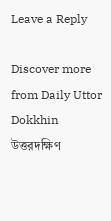Leave a Reply

Discover more from Daily Uttor Dokkhin উত্তরদক্ষিণ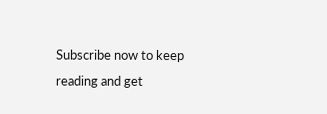Subscribe now to keep reading and get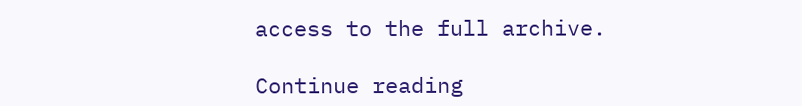access to the full archive.

Continue reading